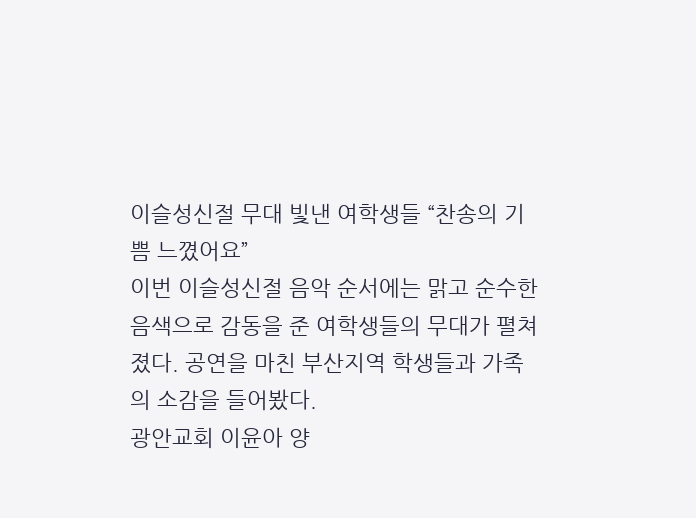이슬성신절 무대 빛낸 여학생들 “찬송의 기쁨 느꼈어요”
이번 이슬성신절 음악 순서에는 맑고 순수한 음색으로 감동을 준 여학생들의 무대가 펼쳐졌다. 공연을 마친 부산지역 학생들과 가족의 소감을 들어봤다.
광안교회 이윤아 양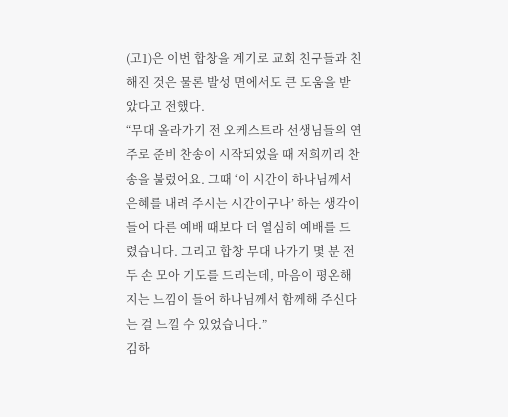(고1)은 이번 합창을 계기로 교회 친구들과 친해진 것은 물론 발성 면에서도 큰 도움을 받았다고 전했다.
“무대 올라가기 전 오케스트라 선생님들의 연주로 준비 찬송이 시작되었을 때 저희끼리 찬송을 불렀어요. 그때 ‘이 시간이 하나님께서 은혜를 내려 주시는 시간이구나’ 하는 생각이 들어 다른 예배 때보다 더 열심히 예배를 드렸습니다. 그리고 합창 무대 나가기 몇 분 전 두 손 모아 기도를 드리는데, 마음이 평온해지는 느낌이 들어 하나님께서 함께해 주신다는 걸 느낄 수 있었습니다.”
김하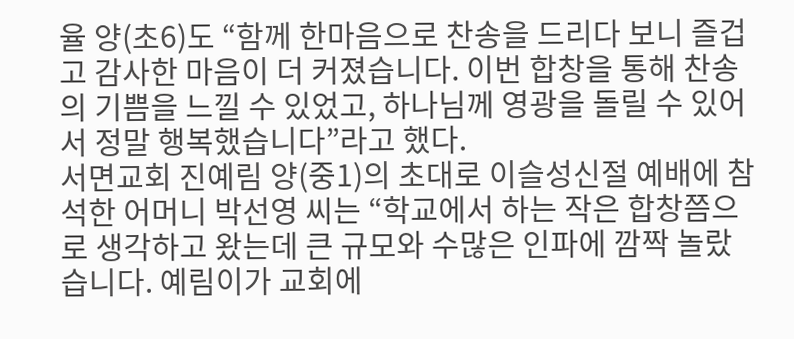율 양(초6)도 “함께 한마음으로 찬송을 드리다 보니 즐겁고 감사한 마음이 더 커졌습니다. 이번 합창을 통해 찬송의 기쁨을 느낄 수 있었고, 하나님께 영광을 돌릴 수 있어서 정말 행복했습니다”라고 했다.
서면교회 진예림 양(중1)의 초대로 이슬성신절 예배에 참석한 어머니 박선영 씨는 “학교에서 하는 작은 합창쯤으로 생각하고 왔는데 큰 규모와 수많은 인파에 깜짝 놀랐습니다. 예림이가 교회에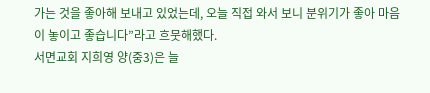가는 것을 좋아해 보내고 있었는데, 오늘 직접 와서 보니 분위기가 좋아 마음이 놓이고 좋습니다”라고 흐뭇해했다.
서면교회 지희영 양(중3)은 늘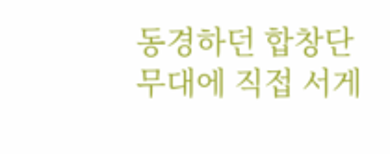동경하던 합창단 무대에 직접 서게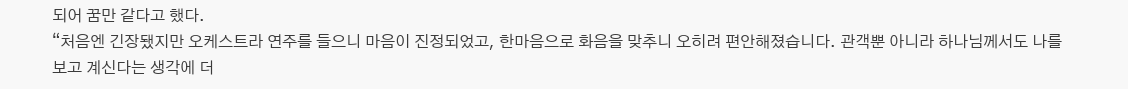되어 꿈만 같다고 했다.
“처음엔 긴장됐지만 오케스트라 연주를 들으니 마음이 진정되었고, 한마음으로 화음을 맞추니 오히려 편안해졌습니다. 관객뿐 아니라 하나님께서도 나를 보고 계신다는 생각에 더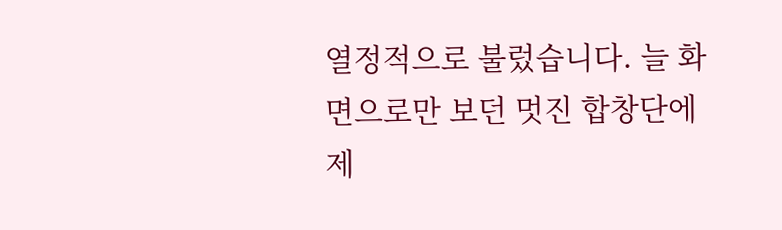열정적으로 불렀습니다. 늘 화면으로만 보던 멋진 합창단에 제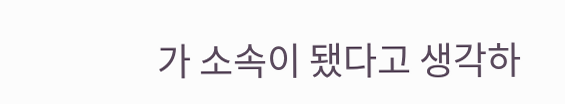가 소속이 됐다고 생각하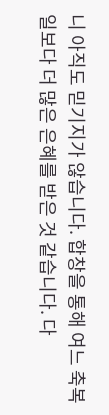니 아직도 믿기지가 않습니다. 합창을 통해 여느 축복일보다 더 많은 은혜를 받은 것 같습니다. 다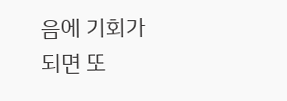음에 기회가 되면 또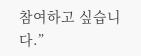참여하고 싶습니다.”